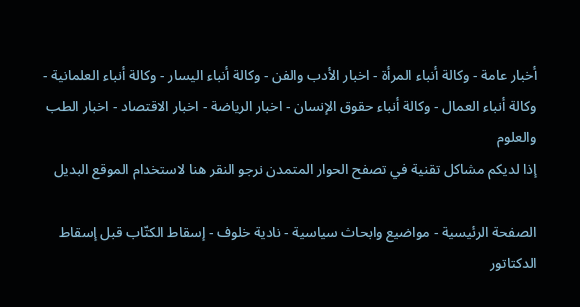أخبار عامة - وكالة أنباء المرأة - اخبار الأدب والفن - وكالة أنباء اليسار - وكالة أنباء العلمانية - وكالة أنباء العمال - وكالة أنباء حقوق الإنسان - اخبار الرياضة - اخبار الاقتصاد - اخبار الطب والعلوم
إذا لديكم مشاكل تقنية في تصفح الحوار المتمدن نرجو النقر هنا لاستخدام الموقع البديل

الصفحة الرئيسية - مواضيع وابحاث سياسية - نادية خلوف - إسقاط الكتّاب قبل إسقاط الدكتاتور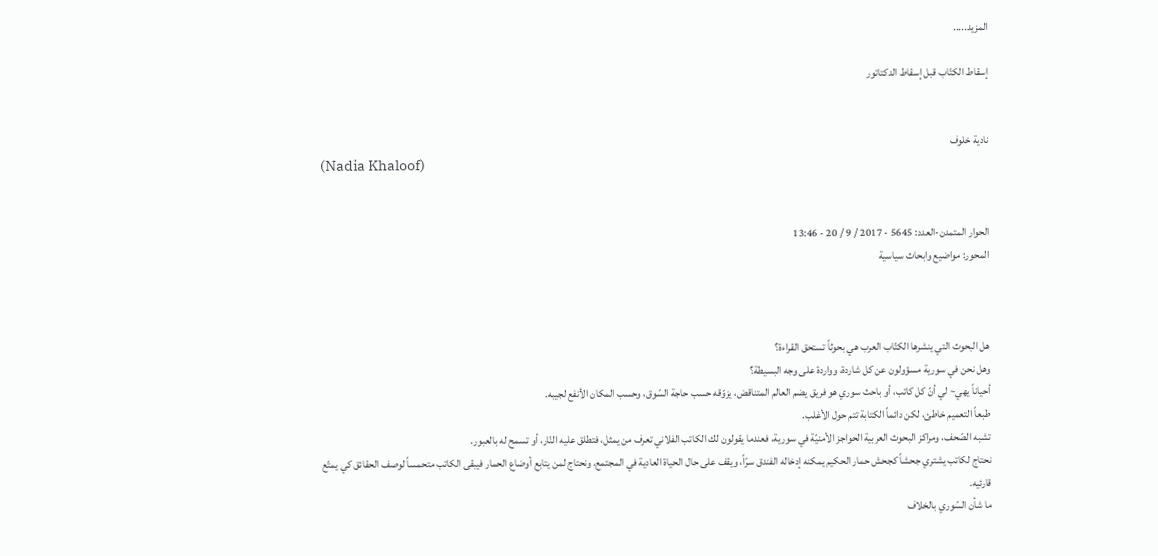المزيد.....

إسقاط الكتّاب قبل إسقاط الدكتاتور


نادية خلوف
(Nadia Khaloof)


الحوار المتمدن-العدد: 5645 - 2017 / 9 / 20 - 13:46
المحور: مواضيع وابحاث سياسية



هل البحوث التي ينشرها الكتّاب العرب هي بحوثاً تستحق القراءة؟
وهل نحن في سورية مسؤولون عن كل شاردة، وواردة على وجه البسيطة؟
أحياناً يهي~ لي أنّ كل كاتب، أو باحث سوري هو فريق يضم العالم المتناقض، يزوّقه حسب حاجة السّوق، وحسب المكان الأنفع لجيبه.
طبعاً التعميم خاطئ، لكن دائماً الكتابة تتم حول الأغلب.
تشبه الصّحف، ومراكز البحوث العربية الحواجز الأمنيّة في سورية، فعندما يقولون لك الكاتب الفلاني تعرف من يمثل، فتطلق عليه النّار، أو تسمح له بالعبور.
نحتاج لكاتب يشتري جحشاً كجحش حمار الحكيم يمكنه إدخاله الفندق سرّاً، ويقف على حال الحياة العادية في المجتمع، ونحتاج لمن يتابع أوضاع الحمار فيبقى الكاتب متحمساً لوصف الحقائق كي يمتّع قارئيه.
ما شأن السّوري بالخلاف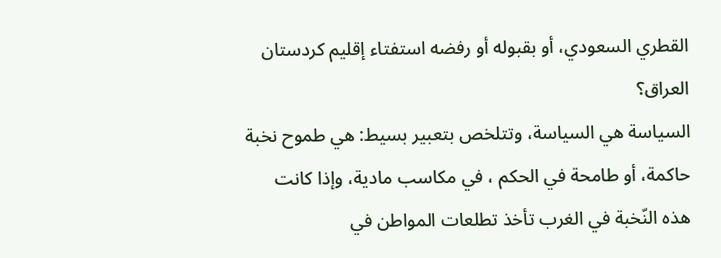القطري السعودي، أو بقبوله أو رفضه استفتاء إقليم كردستان العراق؟
السياسة هي السياسة، وتتلخص بتعبير بسيط: هي طموح نخبة حاكمة، أو طامحة في الحكم ، في مكاسب مادية، وإذا كانت هذه النّخبة في الغرب تأخذ تطلعات المواطن في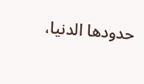حدودها الدنيا،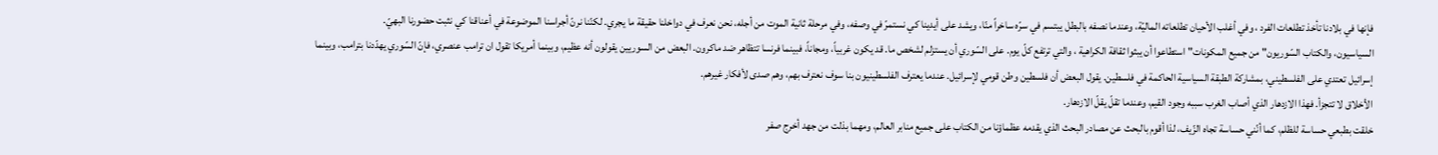فإنها في بلادنا تأخذ تطلعات الفرد ، وفي أغلب الأحيان تطلعاته الماليّة، وعندما نصفه بالبطل يبتسم في سرّه ساخراً منّا، ويشد على أيدينا كي نستمرّ في وصفه، وفي مرحلة ثانية الموت من أجله، نحن نعرف في دواخلنا حقيقة ما يجري. لكنّنا نرنّ أجراسنا الموضوعة في أعناقنا كي نثبت حضورنا البهيّ.
السياسيون، والكتاب السّوريون" من جميع المكونات" استطاعوا أن يبثوا ثقافة الكراهية ، والتي ترتفع كلّ يوم. على السّوري أن يستزلم لشخص ما. قد يكون غربياً، ومجاناً، فبينما فرنسا تتظاهر ضد ماكرون. البعض من السوريين يقولون أنه عظيم، وبينما أمريكا تقول ان ترامب عنصري، فإنّ السّوري يهدّدنا بترامب، وبينما إسرائيل تعتدي على الفلسطيني، بمشاركة الطبقة السياسية الحاكمة في فلسطين. يقول البعض أن فلسطين وطن قومي لإسرائيل. عندما يعترف الفلسطينيون بنا سوف نعترف بهم، وهم صدى لأفكار غيرهم.
الأخلاق لا تتجزأ. فهذا الازدهار الذي أصاب الغرب سببه وجود القيم، وعندما تقلّ يقلّ الازدهار.
خلقت بطبعي حساسة للظلم، كما أنّني حساسة تجاه الزّيف، لذا أقوم بالبحث عن مصادر البحث الذي يقدمه عظماؤنا من الكتاب على جميع منابر العالم، ومهما بذلت من جهد أخرج صفر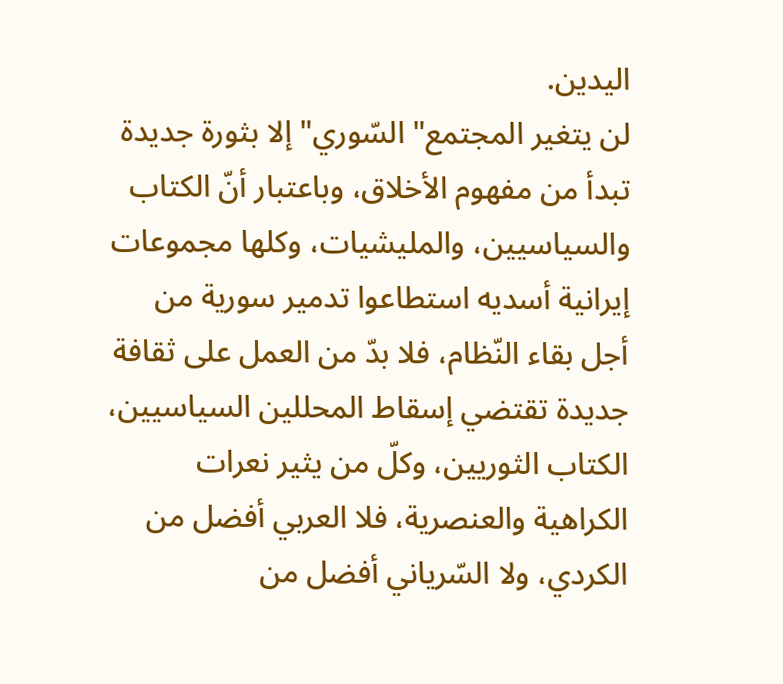اليدين.
لن يتغير المجتمع" السّوري" إلا بثورة جديدة تبدأ من مفهوم الأخلاق، وباعتبار أنّ الكتاب والسياسيين، والمليشيات، وكلها مجموعات إيرانية أسديه استطاعوا تدمير سورية من أجل بقاء النّظام، فلا بدّ من العمل على ثقافة جديدة تقتضي إسقاط المحللين السياسيين، الكتاب الثوريين، وكلّ من يثير نعرات الكراهية والعنصرية، فلا العربي أفضل من الكردي، ولا السّرياني أفضل من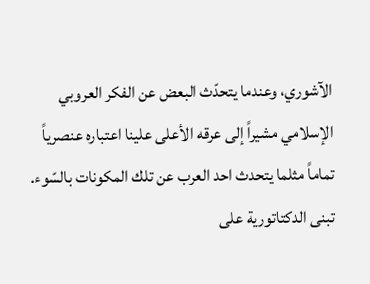الآشوري، وعندما يتحدّث البعض عن الفكر العروبي الإسلامي مشيراً إلى عرقه الأعلى علينا اعتباره عنصرياً تماماً مثلما يتحدث احد العرب عن تلك المكونات بالسّوء.
تبنى الدكتاتورية على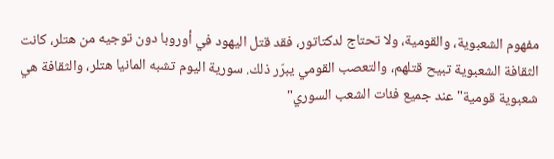مفهوم الشعبوية، والقومية، ولا تحتاج لدكتاتور، فقد قتل اليهود في أوروبا دون توجيه من هتلر، كانت الثقافة الشعبوية تبيح قتلهم، والتعصب القومي يبرّر ذلك. سورية اليوم تشبه المانيا هتلر، والثقافة هي شعبوية قومية" عند جميع فئات الشعب السوري"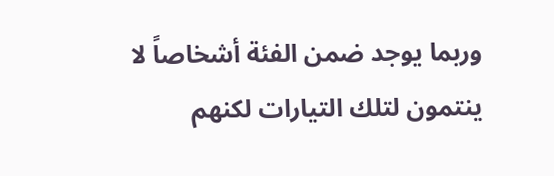وربما يوجد ضمن الفئة أشخاصاً لا ينتمون لتلك التيارات لكنهم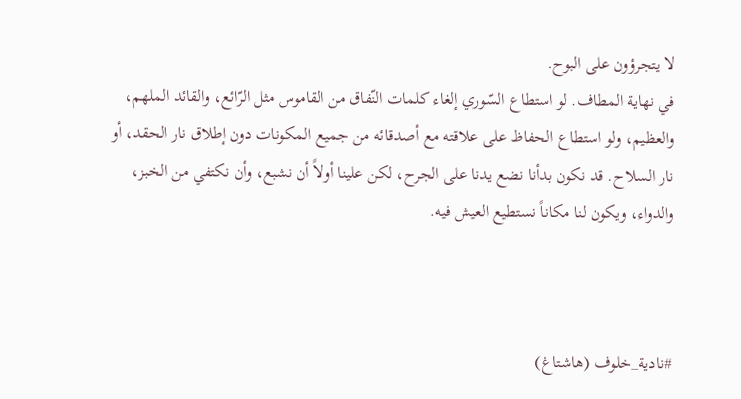لا يتجرؤون على البوح.
في نهاية المطاف. لو استطاع السّوري إلغاء كلمات النّفاق من القاموس مثل الرّائع، والقائد الملهم، والعظيم، ولو استطاع الحفاظ على علاقته مع أصدقائه من جميع المكونات دون إطلاق نار الحقد، أو نار السلاح. قد نكون بدأنا نضع يدنا على الجرح، لكن علينا أولاً أن نشبع، وأن نكتفي من الخبز، والدواء، ويكون لنا مكاناً نستطيع العيش فيه.



#نادية_خلوف (هاشتاغ)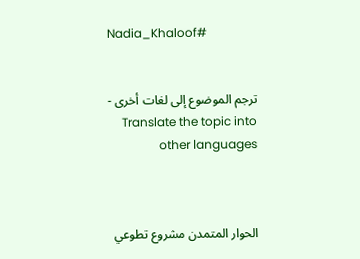Nadia_Khaloof#


ترجم الموضوع إلى لغات أخرى - Translate the topic into other languages



الحوار المتمدن مشروع تطوعي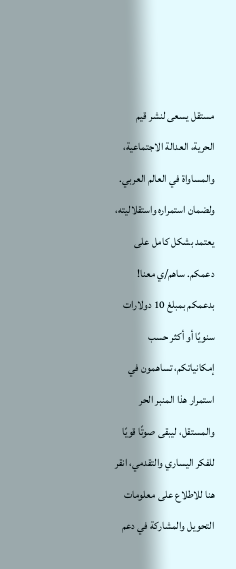مستقل يسعى لنشر قيم الحرية، العدالة الاجتماعية، والمساواة في العالم العربي. ولضمان استمراره واستقلاليته، يعتمد بشكل كامل على دعمكم. ساهم/ي معنا! بدعمكم بمبلغ 10 دولارات سنويًا أو أكثر حسب إمكانياتكم، تساهمون في استمرار هذا المنبر الحر والمستقل، ليبقى صوتًا قويًا للفكر اليساري والتقدمي، انقر هنا للاطلاع على معلومات التحويل والمشاركة في دعم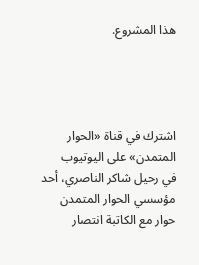هذا المشروع.




اشترك في قناة «الحوار المتمدن» على اليوتيوب
في رحيل شاكر الناصري، أحد مؤسسي الحوار المتمدن
حوار مع الكاتبة انتصار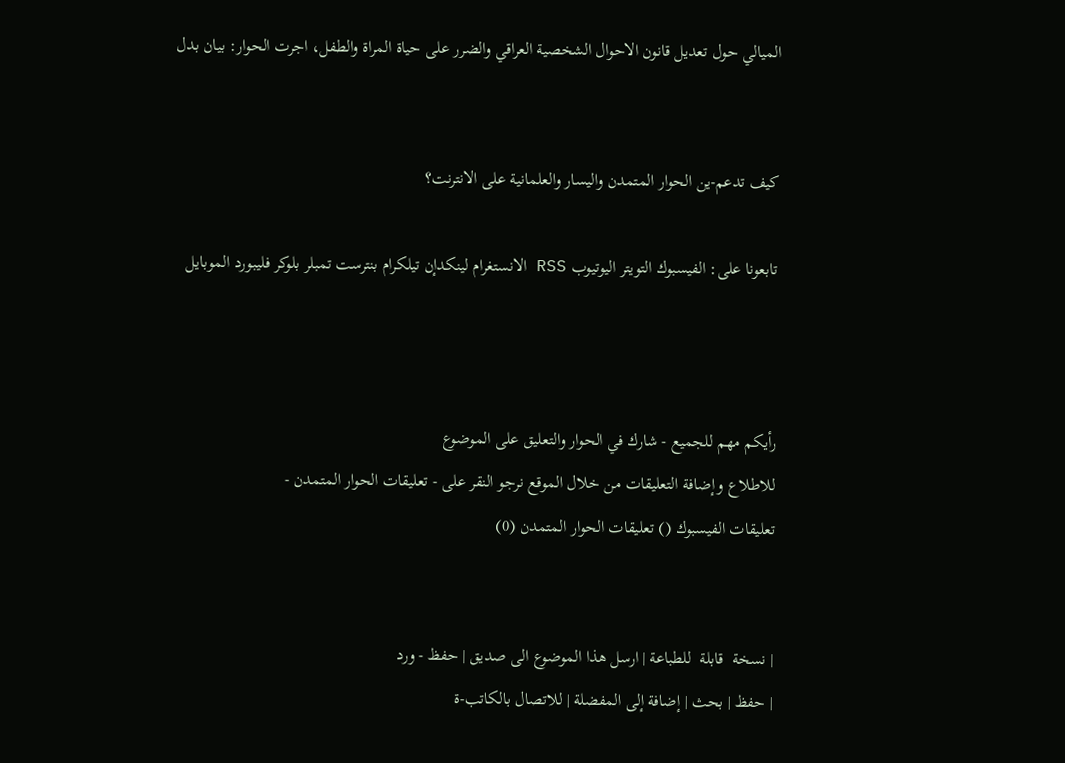الميالي حول تعديل قانون الاحوال الشخصية العراقي والضرر على حياة المراة والطفل، اجرت الحوار: بيان بدل


كيف تدعم-ين الحوار المتمدن واليسار والعلمانية على الانترنت؟

تابعونا على: الفيسبوك التويتر اليوتيوب RSS الانستغرام لينكدإن تيلكرام بنترست تمبلر بلوكر فليبورد الموبايل



رأيكم مهم للجميع - شارك في الحوار والتعليق على الموضوع
للاطلاع وإضافة التعليقات من خلال الموقع نرجو النقر على - تعليقات الحوار المتمدن -
تعليقات الفيسبوك () تعليقات الحوار المتمدن (0)


| نسخة  قابلة  للطباعة | ارسل هذا الموضوع الى صديق | حفظ - ورد
| حفظ | بحث | إضافة إلى المفضلة | للاتصال بالكاتب-ة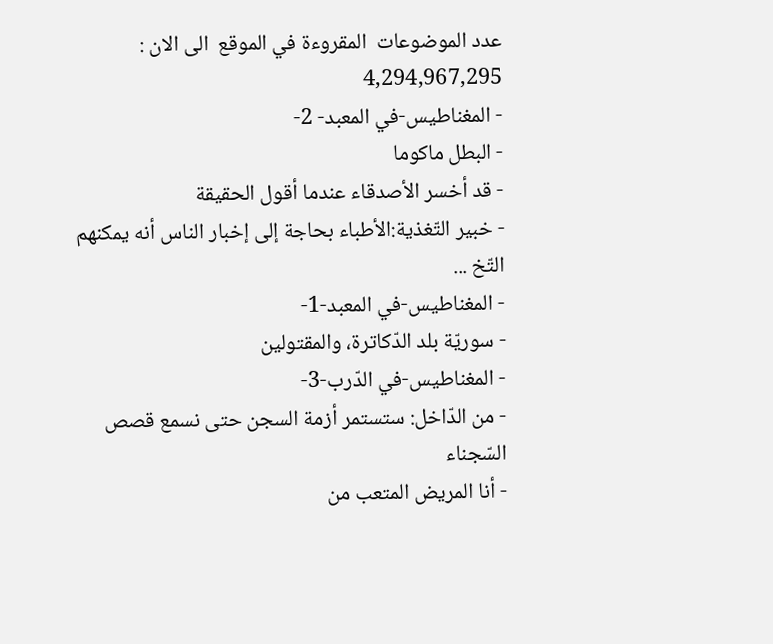عدد الموضوعات  المقروءة في الموقع  الى الان : 4,294,967,295
- المغناطيس-في المعبد- 2-
- البطل ماكوما
- قد أخسر الأصدقاء عندما أقول الحقيقة
- خبير التّغذية:الأطباء بحاجة إلى إخبار الناس أنه يمكنهم التّخ ...
- المغناطيس-في المعبد-1-
- سوريّة بلد الدّكاترة، والمقتولين
- المغناطيس-في الدّرب-3-
- من الدّاخل: ستستمر أزمة السجن حتى نسمع قصص السّجناء
- أنا المريض المتعب من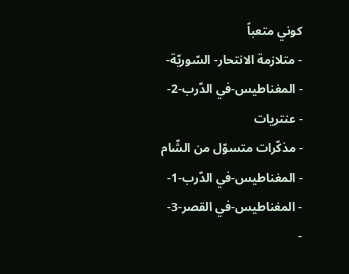كوني متعباً
- متلازمة الانتحار- السّوريّة-
- المغناطيس-في الدّرب-2-
- عنتريات
- مذكّرات متسوّل من الشّام
- المغناطيس-في الدّرب-1-
- المغناطيس-في القصر-3-
-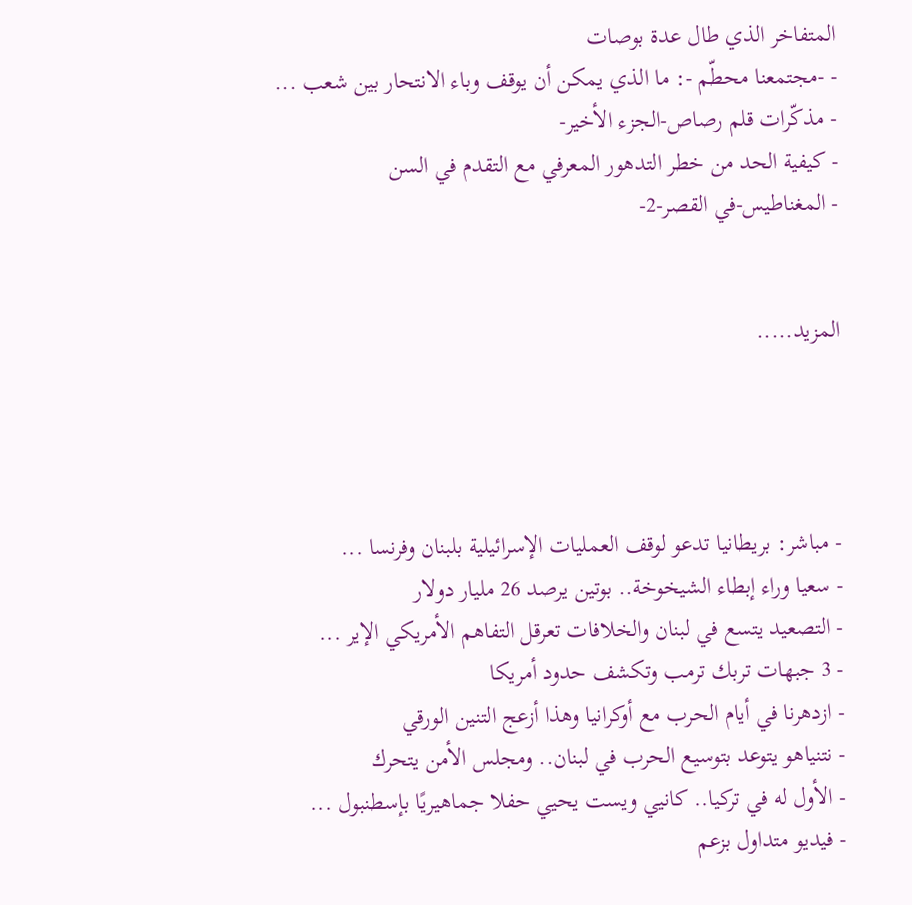المتفاخر الذي طال عدة بوصات
- -مجتمعنا محطّم -: ما الذي يمكن أن يوقف وباء الانتحار بين شعب ...
- مذكّرات قلم رصاص-الجزء الأخير-
- كيفية الحد من خطر التدهور المعرفي مع التقدم في السن
- المغناطيس-في القصر-2-


المزيد.....




- مباشر: بريطانيا تدعو لوقف العمليات الإسرائيلية بلبنان وفرنسا ...
- سعيا وراء إبطاء الشيخوخة.. بوتين يرصد 26 مليار دولار
- التصعيد يتسع في لبنان والخلافات تعرقل التفاهم الأمريكي الإير ...
- 3 جبهات تربك ترمب وتكشف حدود أمريكا
- ازدهرنا في أيام الحرب مع أوكرانيا وهذا أزعج التنين الورقي
- نتنياهو يتوعد بتوسيع الحرب في لبنان.. ومجلس الأمن يتحرك
- الأول له في تركيا.. كانيي ويست يحيي حفلا جماهيريًا بإسطنبول ...
- فيديو متداول بزعم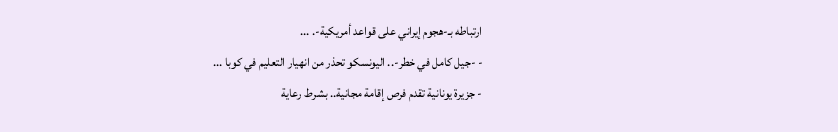ارتباطه بـ-هجوم إيراني على قواعد أمريكية-. ...
- -جيل كامل في خطر-.. اليونسكو تحذر من انهيار التعليم في كوبا ...
- جزيرة يونانية تقدم فرص إقامة مجانية.. بشرط رعاية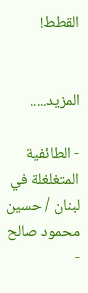القطط!


المزيد.....

- الطائفية المتغلغلة في لبنان / حسين محمود صالح
-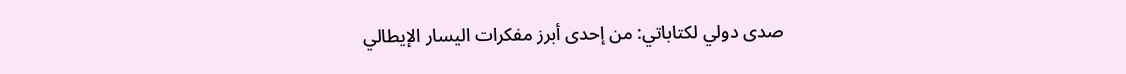صدى دولي لكتاباتي: من إحدى أبرز مفكرات اليسار الإيطالي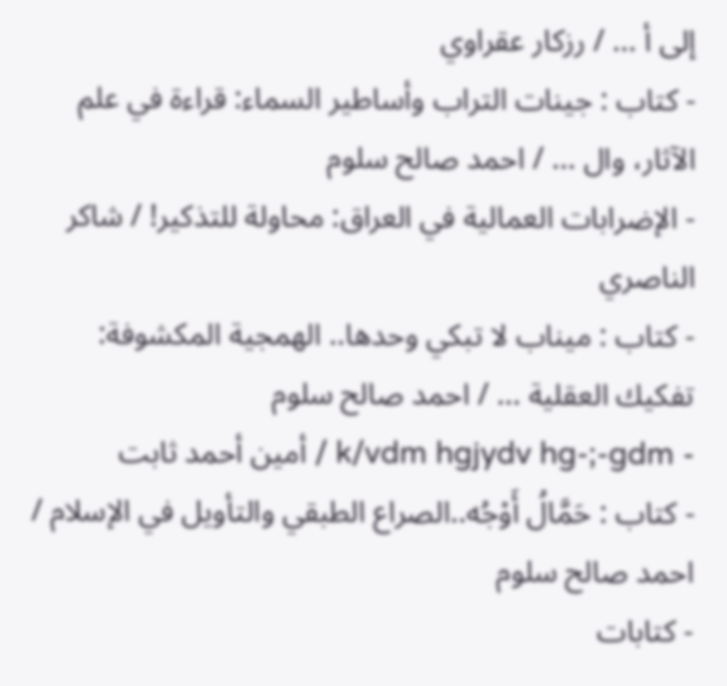إلى أ ... / رزكار عقراوي
- كتاب : جينات التراب وأساطير السماء: قراءة في علم الآثار، وال ... / احمد صالح سلوم
- الإضرابات العمالية في العراق: محاولة للتذكير! / شاكر الناصري
- كتاب : ميناب لا تبكي وحدها.. الهمجية المكشوفة: تفكيك العقلية ... / احمد صالح سلوم
- k/vdm hgjydv hg-;-gdm / أمين أحمد ثابت
- كتاب : حَمَّالُ أَوْجُه..الصراع الطبقي والتأويل في الإسلام / احمد صالح سلوم
- كتابات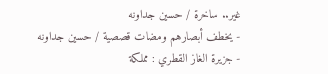غير.. ساخرة / حسين جداونه
- يخطف أبصارهم ومضات قصصية / حسين جداونه
- جزيرة الغاز القطري : مملكة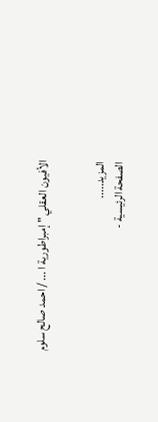الأفيون العقلي " إمبراطورية ا ... / احمد صالح سلوم


المزيد.....
الصفحة الرئيسية -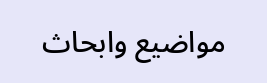مواضيع وابحاث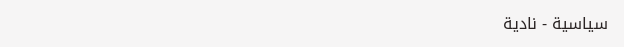سياسية - نادية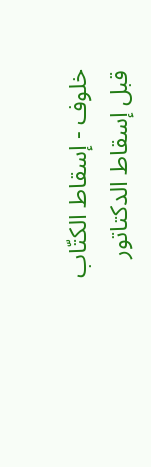خلوف - إسقاط الكتّاب قبل إسقاط الدكتاتور